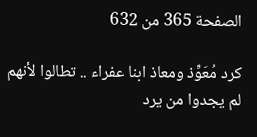الصفحة 365 من 632

كرد مُعَوِّذ ومعاذ ابنا عفراء .. تطالوا لأنهم لم يجدوا من يرد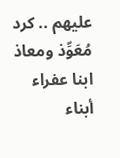عليهم .. كرد مُعَوِّذ ومعاذ ابنا عفراء أبناء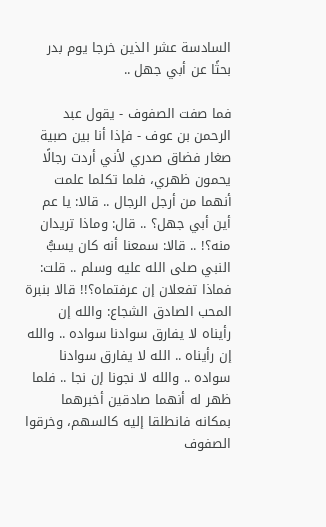السادسة عشر الذين خرجا يوم بدر بحثًا عن أبي جهل ..

فما صفت الصفوف - يقول عبد الرحمن بن عوف - فإذا أنا بين صبية صغار فضاق صدري لأني أردت رجالًا يحمون ظهري، فلما تكلما علمت أنهما من أرجل الرجال .. قالا: يا عم أين أبي جهل؟ .. قال: وماذا تريدان منه؟! .. قالا: سمعنا أنه كان يسبُّ النبي صلى الله عليه وسلم .. قلت: فماذا تفعلان إن عرفتماه؟!! قالا بنبرة المحب الصادق الشجاع: والله إن رأيناه لا يفارق سوادنا سواده .. والله إن رأيناه .. الله لا يفارق سوادنا سواده .. والله لا نجونا إن نجا .. فلما ظهر له أنهما صادقين أخبرهما بمكانه فانطلقا إليه كالسهم، وخرقوا الصفوف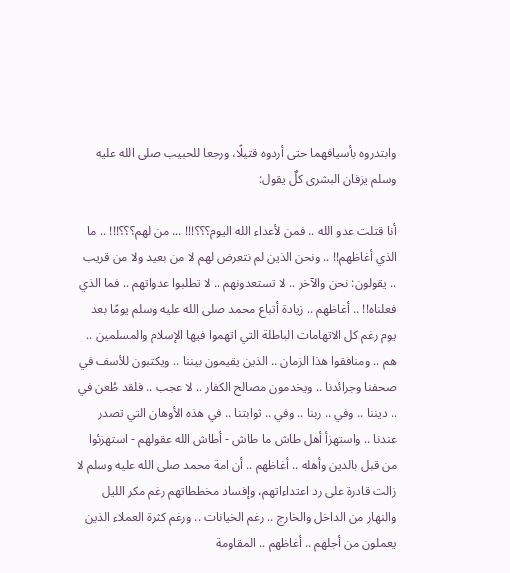وابتدروه بأسيافهما حتى أردوه قتيلًا، ورجعا للحبيب صلى الله عليه وسلم يزفان البشرى كلٌ يقول:

أنا قتلت عدو الله .. فمن لأعداء الله اليوم؟؟؟!!! ... من لهم؟؟؟!!! .. ما الذي أغاظهم!! .. ونحن الذين لم نتعرض لهم لا من بعيد ولا من قريب .. يقولون: نحن والآخر .. لا تستعدونهم .. لا تطلبوا عدواتهم .. فما الذي فعلناه!! .. أغاظهم .. زيادة أتباع محمد صلى الله عليه وسلم يومًا بعد يوم رغم كل الاتهامات الباطلة التي اتهموا فيها الإسلام والمسلمين .. هم .. ومنافقوا هذا الزمان .. الذين يقيمون بيننا .. ويكتبون للأسف في صحفنا وجرائدنا .. ويخدمون مصالح الكفار .. لا عجب .. فلقد طُعن في .. ديننا .. وفي .. ربنا .. وفي .. ثوابتنا .. في هذه الأوهان التي تصدر عندنا .. واستهزأ أهل طاش ما طاش - أطاش الله عقولهم - استهزئوا من قبل بالدين وأهله .. أغاظهم .. أن امة محمد صلى الله عليه وسلم لا زالت قادرة على رد اعتداءاتهم، وإفساد مخططاتهم رغم مكر الليل والنهار من الداخل والخارج .. رغم الخيانات .. ورغم كثرة العملاء الذين يعملون من أجلهم .. أغاظهم .. المقاومة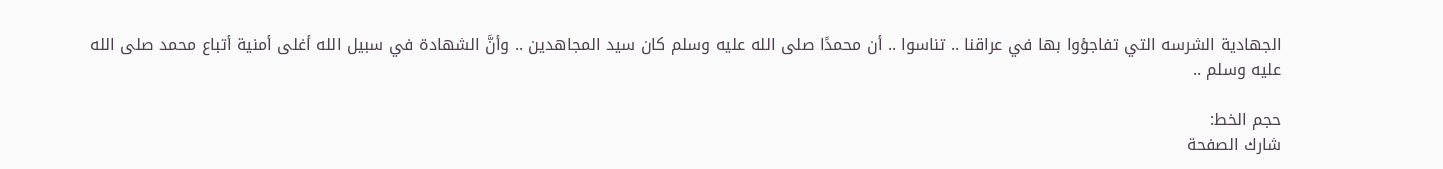الجهادية الشرسه التي تفاجؤوا بها في عراقنا .. تناسوا .. أن محمدًا صلى الله عليه وسلم كان سيد المجاهدين .. وأنَّ الشهادة في سبيل الله أغلى أمنية أتباع محمد صلى الله عليه وسلم ..

حجم الخط:
شارك الصفحة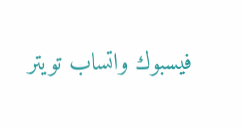فيسبوك واتساب تويتر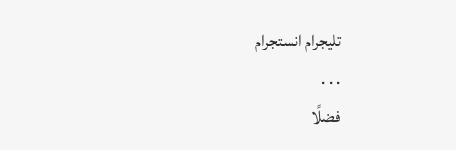تليجرام انستجرام
. . .
فضلًا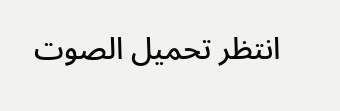انتظر تحميل الصوت